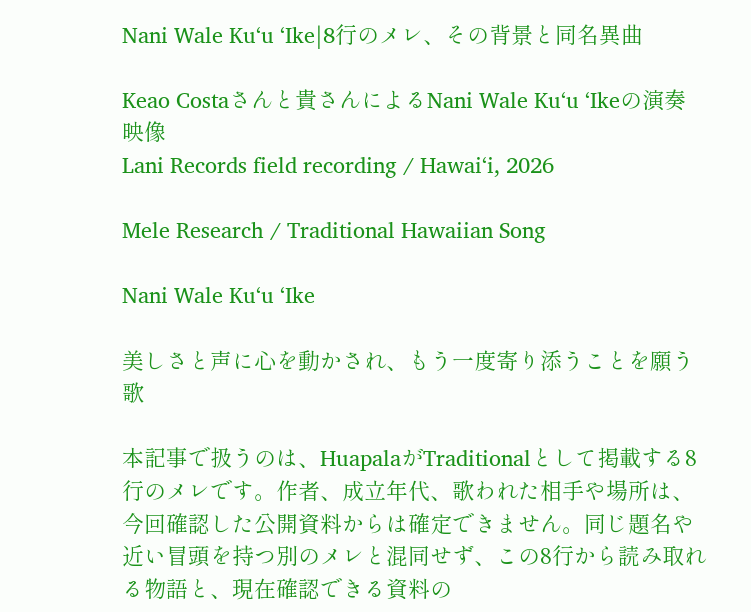Nani Wale Kuʻu ʻIke|8行のメレ、その背景と同名異曲

Keao Costaさんと貴さんによるNani Wale Kuʻu ʻIkeの演奏映像
Lani Records field recording / Hawaiʻi, 2026

Mele Research / Traditional Hawaiian Song

Nani Wale Kuʻu ʻIke

美しさと声に心を動かされ、もう一度寄り添うことを願う歌

本記事で扱うのは、HuapalaがTraditionalとして掲載する8行のメレです。作者、成立年代、歌われた相手や場所は、今回確認した公開資料からは確定できません。同じ題名や近い冒頭を持つ別のメレと混同せず、この8行から読み取れる物語と、現在確認できる資料の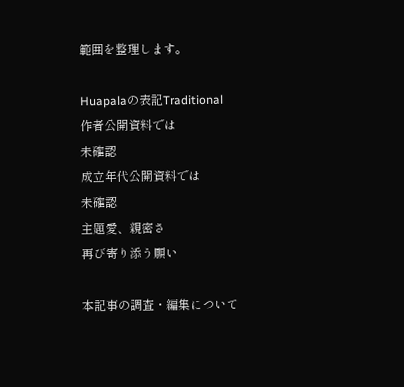範囲を整理します。

Huapalaの表記Traditional
作者公開資料では
未確認
成立年代公開資料では
未確認
主題愛、親密さ
再び寄り添う願い

本記事の調査・編集について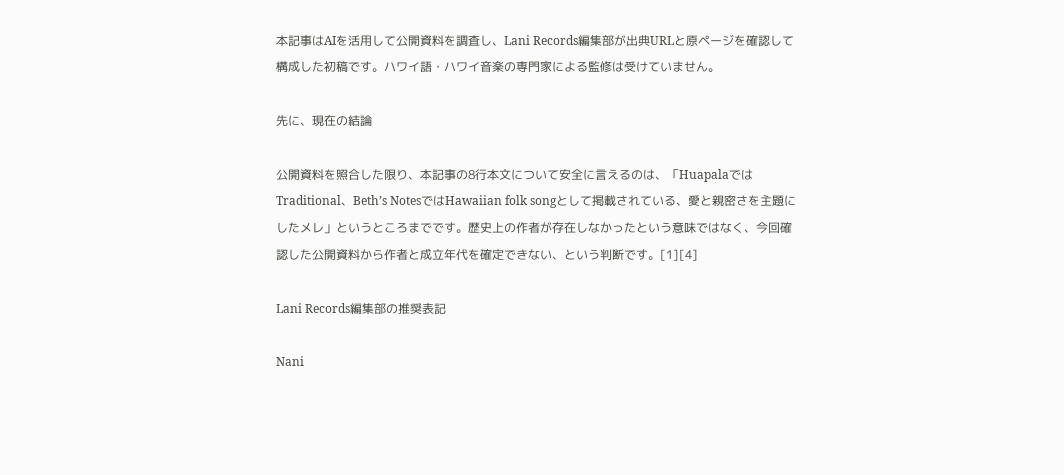本記事はAIを活用して公開資料を調査し、Lani Records編集部が出典URLと原ページを確認して構成した初稿です。ハワイ語・ハワイ音楽の専門家による監修は受けていません。

先に、現在の結論

公開資料を照合した限り、本記事の8行本文について安全に言えるのは、「HuapalaではTraditional、Beth’s NotesではHawaiian folk songとして掲載されている、愛と親密さを主題にしたメレ」というところまでです。歴史上の作者が存在しなかったという意味ではなく、今回確認した公開資料から作者と成立年代を確定できない、という判断です。[1][4]

Lani Records編集部の推奨表記

Nani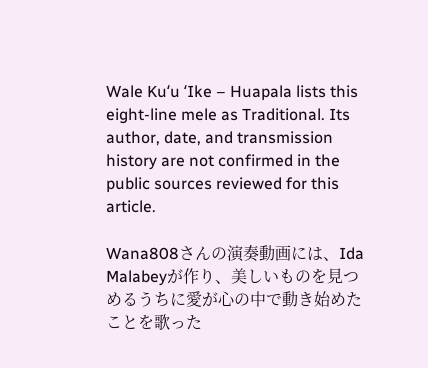Wale Kuʻu ʻIke – Huapala lists this eight-line mele as Traditional. Its author, date, and transmission history are not confirmed in the public sources reviewed for this article.

Wana808さんの演奏動画には、Ida Malabeyが作り、美しいものを見つめるうちに愛が心の中で動き始めたことを歌った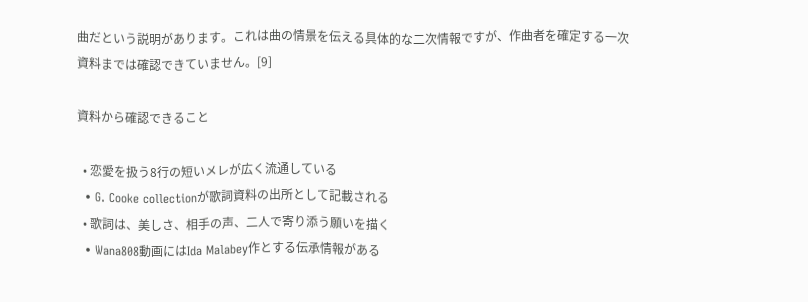曲だという説明があります。これは曲の情景を伝える具体的な二次情報ですが、作曲者を確定する一次資料までは確認できていません。[9]

資料から確認できること

  • 恋愛を扱う8行の短いメレが広く流通している
  • G. Cooke collectionが歌詞資料の出所として記載される
  • 歌詞は、美しさ、相手の声、二人で寄り添う願いを描く
  • Wana808動画にはIda Malabey作とする伝承情報がある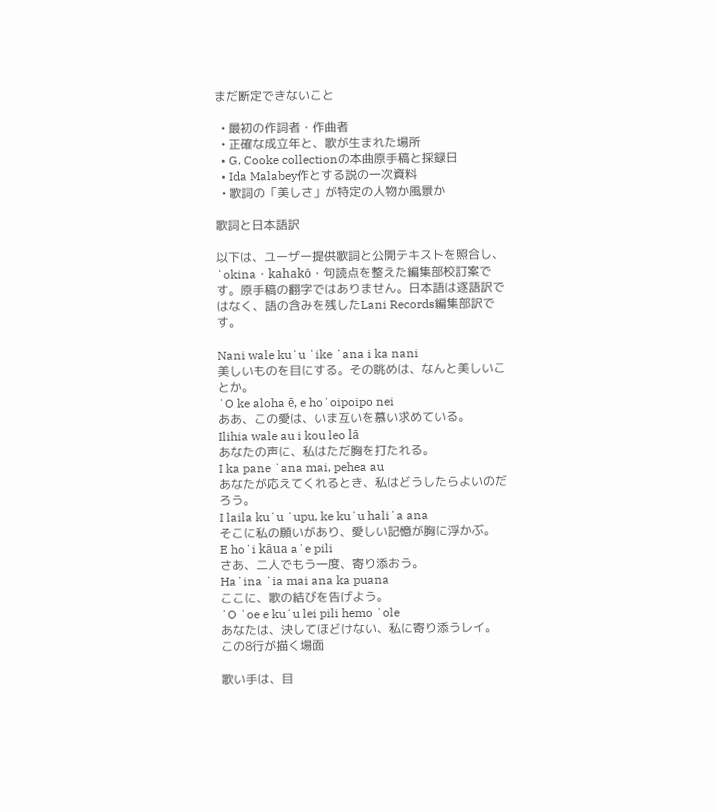まだ断定できないこと

  • 最初の作詞者・作曲者
  • 正確な成立年と、歌が生まれた場所
  • G. Cooke collectionの本曲原手稿と採録日
  • Ida Malabey作とする説の一次資料
  • 歌詞の「美しさ」が特定の人物か風景か

歌詞と日本語訳

以下は、ユーザー提供歌詞と公開テキストを照合し、ʻokina・kahakō・句読点を整えた編集部校訂案です。原手稿の翻字ではありません。日本語は逐語訳ではなく、語の含みを残したLani Records編集部訳です。

Nani wale kuʻu ʻike ʻana i ka nani
美しいものを目にする。その眺めは、なんと美しいことか。
ʻO ke aloha ē, e hoʻoipoipo nei
ああ、この愛は、いま互いを慕い求めている。
Ilihia wale au i kou leo lā
あなたの声に、私はただ胸を打たれる。
I ka pane ʻana mai, pehea au
あなたが応えてくれるとき、私はどうしたらよいのだろう。
I laila kuʻu ʻupu, ke kuʻu haliʻa ana
そこに私の願いがあり、愛しい記憶が胸に浮かぶ。
E hoʻi kāua aʻe pili
さあ、二人でもう一度、寄り添おう。
Haʻina ʻia mai ana ka puana
ここに、歌の結びを告げよう。
ʻO ʻoe e kuʻu lei pili hemo ʻole
あなたは、決してほどけない、私に寄り添うレイ。
この8行が描く場面

歌い手は、目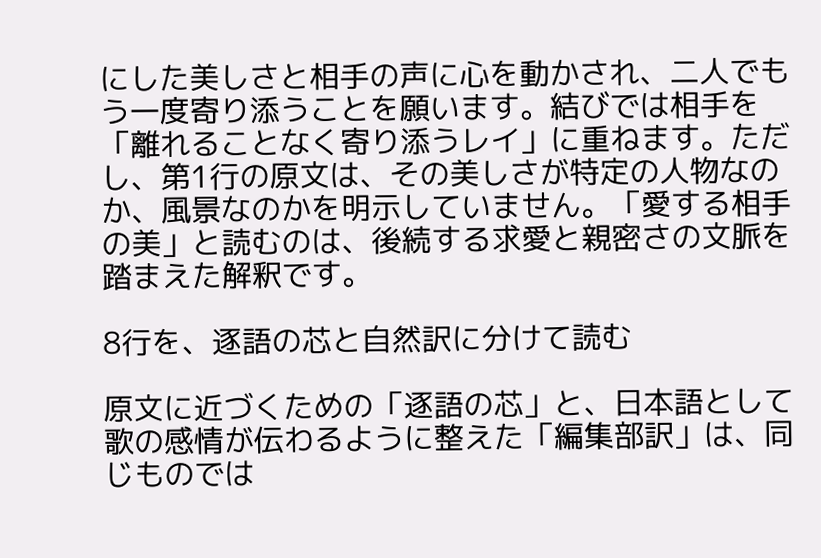にした美しさと相手の声に心を動かされ、二人でもう一度寄り添うことを願います。結びでは相手を「離れることなく寄り添うレイ」に重ねます。ただし、第1行の原文は、その美しさが特定の人物なのか、風景なのかを明示していません。「愛する相手の美」と読むのは、後続する求愛と親密さの文脈を踏まえた解釈です。

8行を、逐語の芯と自然訳に分けて読む

原文に近づくための「逐語の芯」と、日本語として歌の感情が伝わるように整えた「編集部訳」は、同じものでは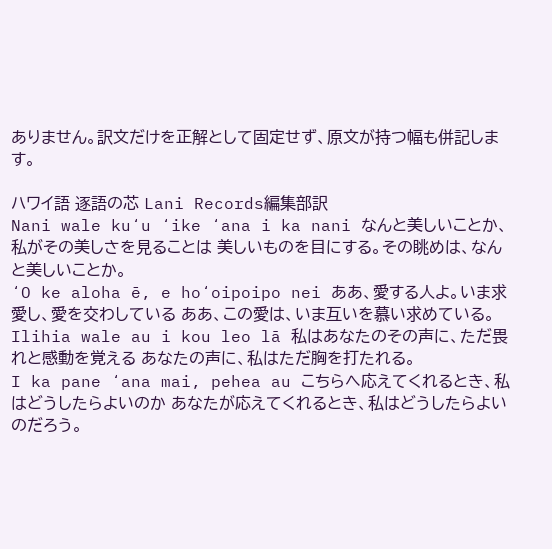ありません。訳文だけを正解として固定せず、原文が持つ幅も併記します。

ハワイ語 逐語の芯 Lani Records編集部訳
Nani wale kuʻu ʻike ʻana i ka nani なんと美しいことか、私がその美しさを見ることは 美しいものを目にする。その眺めは、なんと美しいことか。
ʻO ke aloha ē, e hoʻoipoipo nei ああ、愛する人よ。いま求愛し、愛を交わしている ああ、この愛は、いま互いを慕い求めている。
Ilihia wale au i kou leo lā 私はあなたのその声に、ただ畏れと感動を覚える あなたの声に、私はただ胸を打たれる。
I ka pane ʻana mai, pehea au こちらへ応えてくれるとき、私はどうしたらよいのか あなたが応えてくれるとき、私はどうしたらよいのだろう。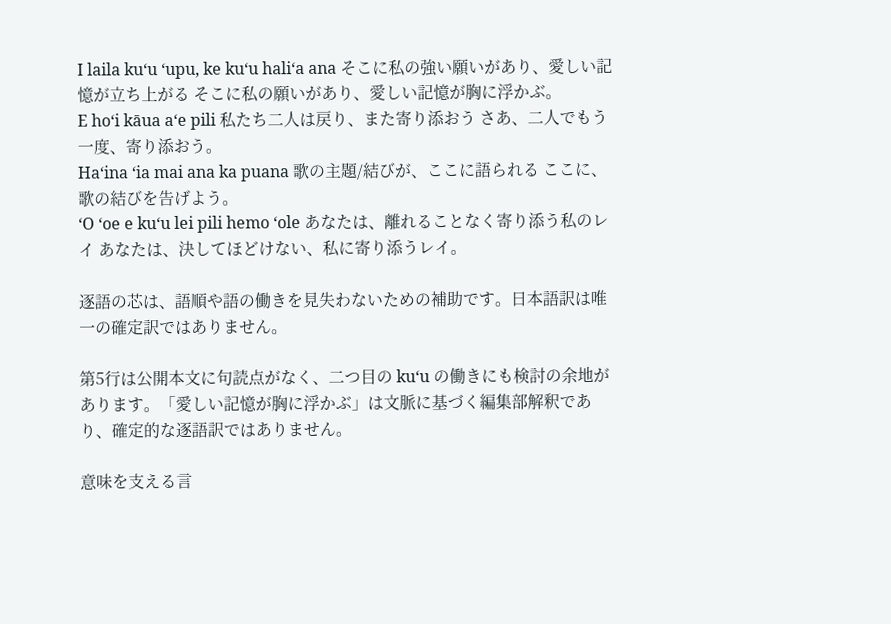I laila kuʻu ʻupu, ke kuʻu haliʻa ana そこに私の強い願いがあり、愛しい記憶が立ち上がる そこに私の願いがあり、愛しい記憶が胸に浮かぶ。
E hoʻi kāua aʻe pili 私たち二人は戻り、また寄り添おう さあ、二人でもう一度、寄り添おう。
Haʻina ʻia mai ana ka puana 歌の主題/結びが、ここに語られる ここに、歌の結びを告げよう。
ʻO ʻoe e kuʻu lei pili hemo ʻole あなたは、離れることなく寄り添う私のレイ あなたは、決してほどけない、私に寄り添うレイ。

逐語の芯は、語順や語の働きを見失わないための補助です。日本語訳は唯一の確定訳ではありません。

第5行は公開本文に句読点がなく、二つ目の kuʻu の働きにも検討の余地があります。「愛しい記憶が胸に浮かぶ」は文脈に基づく編集部解釈であり、確定的な逐語訳ではありません。

意味を支える言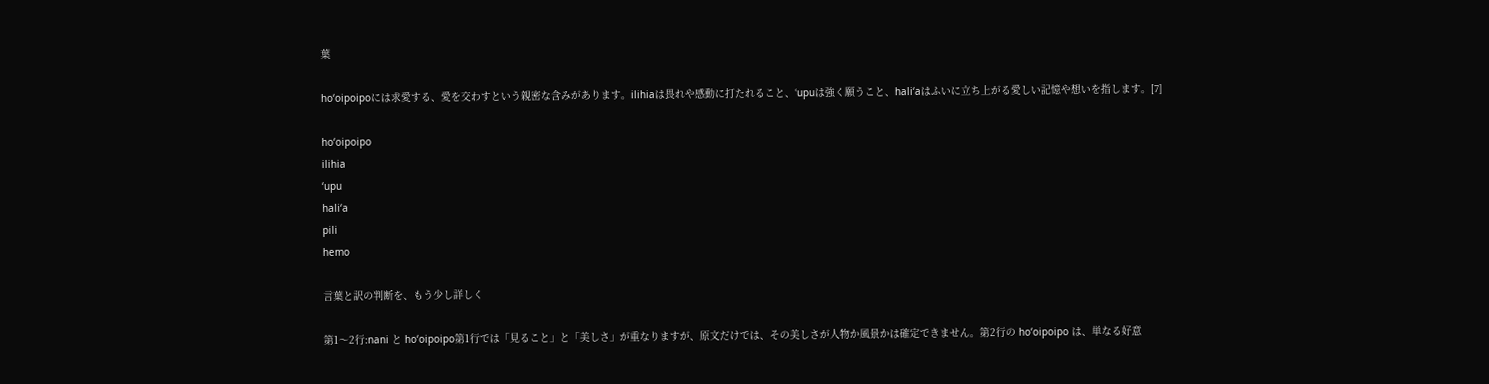葉

hoʻoipoipoには求愛する、愛を交わすという親密な含みがあります。ilihiaは畏れや感動に打たれること、ʻupuは強く願うこと、haliʻaはふいに立ち上がる愛しい記憶や想いを指します。[7]

hoʻoipoipo
ilihia
ʻupu
haliʻa
pili
hemo

言葉と訳の判断を、もう少し詳しく

第1〜2行:nani と hoʻoipoipo第1行では「見ること」と「美しさ」が重なりますが、原文だけでは、その美しさが人物か風景かは確定できません。第2行の hoʻoipoipo は、単なる好意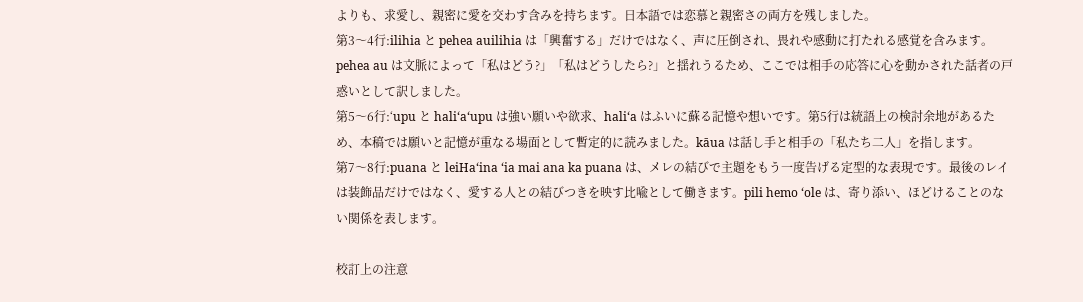よりも、求愛し、親密に愛を交わす含みを持ちます。日本語では恋慕と親密さの両方を残しました。
第3〜4行:ilihia と pehea auilihia は「興奮する」だけではなく、声に圧倒され、畏れや感動に打たれる感覚を含みます。pehea au は文脈によって「私はどう?」「私はどうしたら?」と揺れうるため、ここでは相手の応答に心を動かされた話者の戸惑いとして訳しました。
第5〜6行:ʻupu と haliʻaʻupu は強い願いや欲求、haliʻa はふいに蘇る記憶や想いです。第5行は統語上の検討余地があるため、本稿では願いと記憶が重なる場面として暫定的に読みました。kāua は話し手と相手の「私たち二人」を指します。
第7〜8行:puana と leiHaʻina ʻia mai ana ka puana は、メレの結びで主題をもう一度告げる定型的な表現です。最後のレイは装飾品だけではなく、愛する人との結びつきを映す比喩として働きます。pili hemo ʻole は、寄り添い、ほどけることのない関係を表します。

校訂上の注意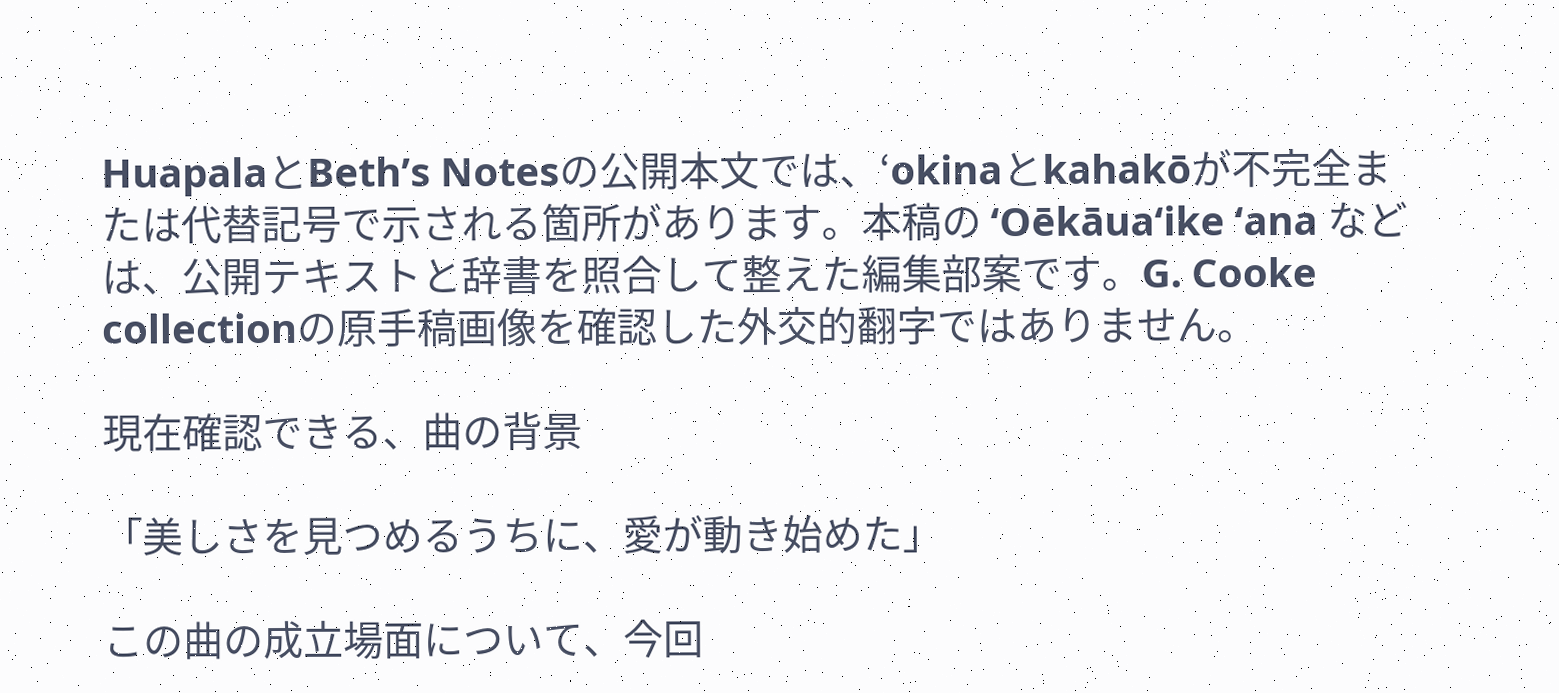HuapalaとBeth’s Notesの公開本文では、ʻokinaとkahakōが不完全または代替記号で示される箇所があります。本稿の ʻOēkāuaʻike ʻana などは、公開テキストと辞書を照合して整えた編集部案です。G. Cooke collectionの原手稿画像を確認した外交的翻字ではありません。

現在確認できる、曲の背景

「美しさを見つめるうちに、愛が動き始めた」

この曲の成立場面について、今回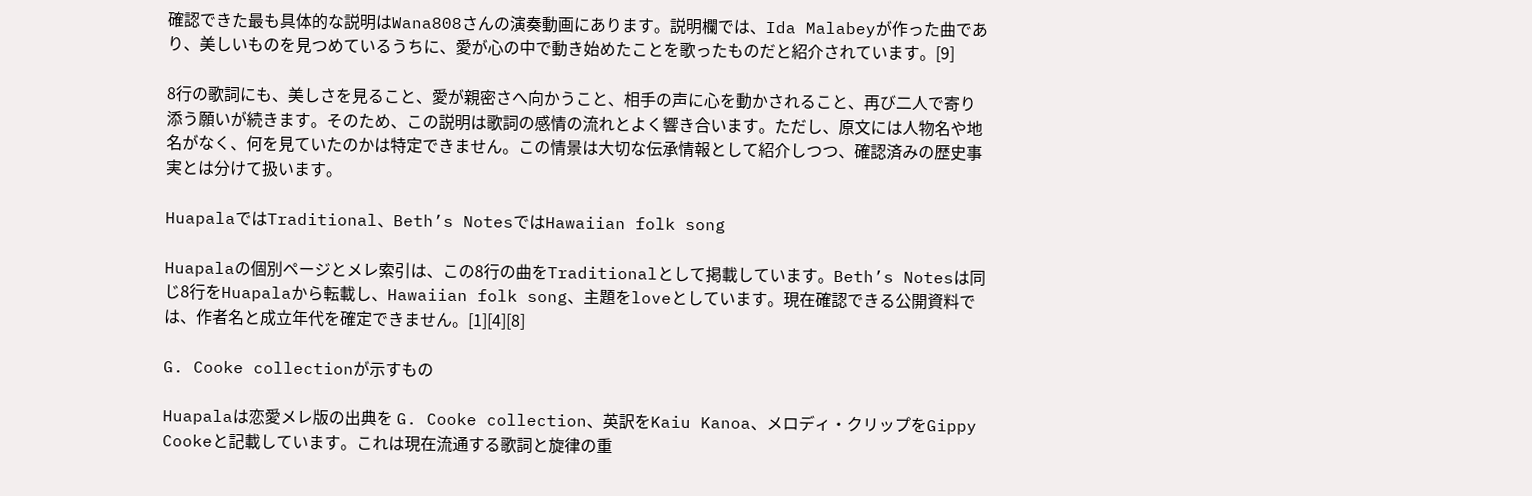確認できた最も具体的な説明はWana808さんの演奏動画にあります。説明欄では、Ida Malabeyが作った曲であり、美しいものを見つめているうちに、愛が心の中で動き始めたことを歌ったものだと紹介されています。[9]

8行の歌詞にも、美しさを見ること、愛が親密さへ向かうこと、相手の声に心を動かされること、再び二人で寄り添う願いが続きます。そのため、この説明は歌詞の感情の流れとよく響き合います。ただし、原文には人物名や地名がなく、何を見ていたのかは特定できません。この情景は大切な伝承情報として紹介しつつ、確認済みの歴史事実とは分けて扱います。

HuapalaではTraditional、Beth’s NotesではHawaiian folk song

Huapalaの個別ページとメレ索引は、この8行の曲をTraditionalとして掲載しています。Beth’s Notesは同じ8行をHuapalaから転載し、Hawaiian folk song、主題をloveとしています。現在確認できる公開資料では、作者名と成立年代を確定できません。[1][4][8]

G. Cooke collectionが示すもの

Huapalaは恋愛メレ版の出典を G. Cooke collection、英訳をKaiu Kanoa、メロディ・クリップをGippy Cookeと記載しています。これは現在流通する歌詞と旋律の重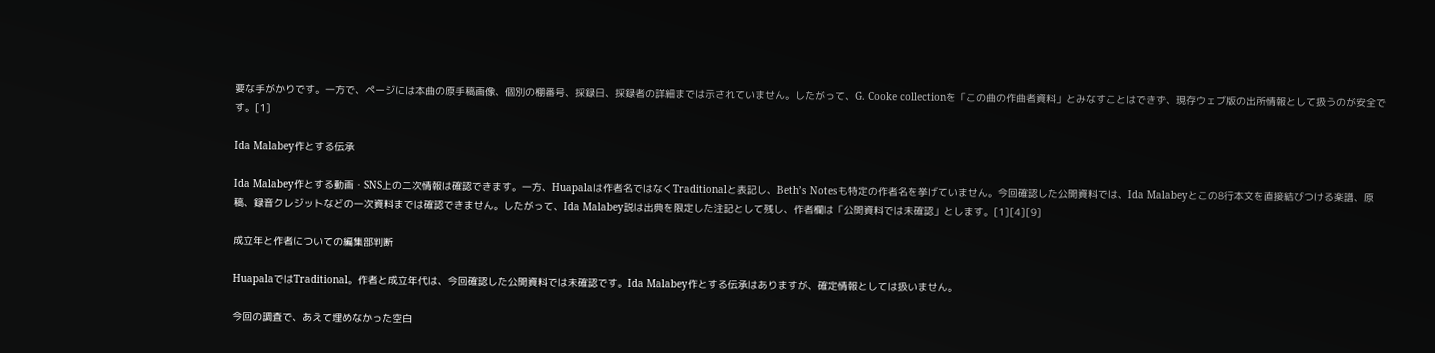要な手がかりです。一方で、ページには本曲の原手稿画像、個別の棚番号、採録日、採録者の詳細までは示されていません。したがって、G. Cooke collectionを「この曲の作曲者資料」とみなすことはできず、現存ウェブ版の出所情報として扱うのが安全です。[1]

Ida Malabey作とする伝承

Ida Malabey作とする動画・SNS上の二次情報は確認できます。一方、Huapalaは作者名ではなくTraditionalと表記し、Beth’s Notesも特定の作者名を挙げていません。今回確認した公開資料では、Ida Malabeyとこの8行本文を直接結びつける楽譜、原稿、録音クレジットなどの一次資料までは確認できません。したがって、Ida Malabey説は出典を限定した注記として残し、作者欄は「公開資料では未確認」とします。[1][4][9]

成立年と作者についての編集部判断

HuapalaではTraditional。作者と成立年代は、今回確認した公開資料では未確認です。Ida Malabey作とする伝承はありますが、確定情報としては扱いません。

今回の調査で、あえて埋めなかった空白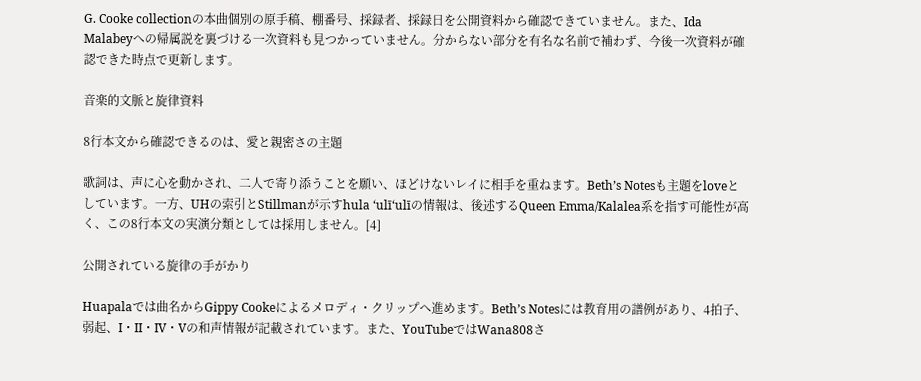G. Cooke collectionの本曲個別の原手稿、棚番号、採録者、採録日を公開資料から確認できていません。また、Ida Malabeyへの帰属説を裏づける一次資料も見つかっていません。分からない部分を有名な名前で補わず、今後一次資料が確認できた時点で更新します。

音楽的文脈と旋律資料

8行本文から確認できるのは、愛と親密さの主題

歌詞は、声に心を動かされ、二人で寄り添うことを願い、ほどけないレイに相手を重ねます。Beth’s Notesも主題をloveとしています。一方、UHの索引とStillmanが示すhula ʻulīʻulīの情報は、後述するQueen Emma/Kalalea系を指す可能性が高く、この8行本文の実演分類としては採用しません。[4]

公開されている旋律の手がかり

Huapalaでは曲名からGippy Cookeによるメロディ・クリップへ進めます。Beth’s Notesには教育用の譜例があり、4拍子、弱起、I・II・IV・Vの和声情報が記載されています。また、YouTubeではWana808さ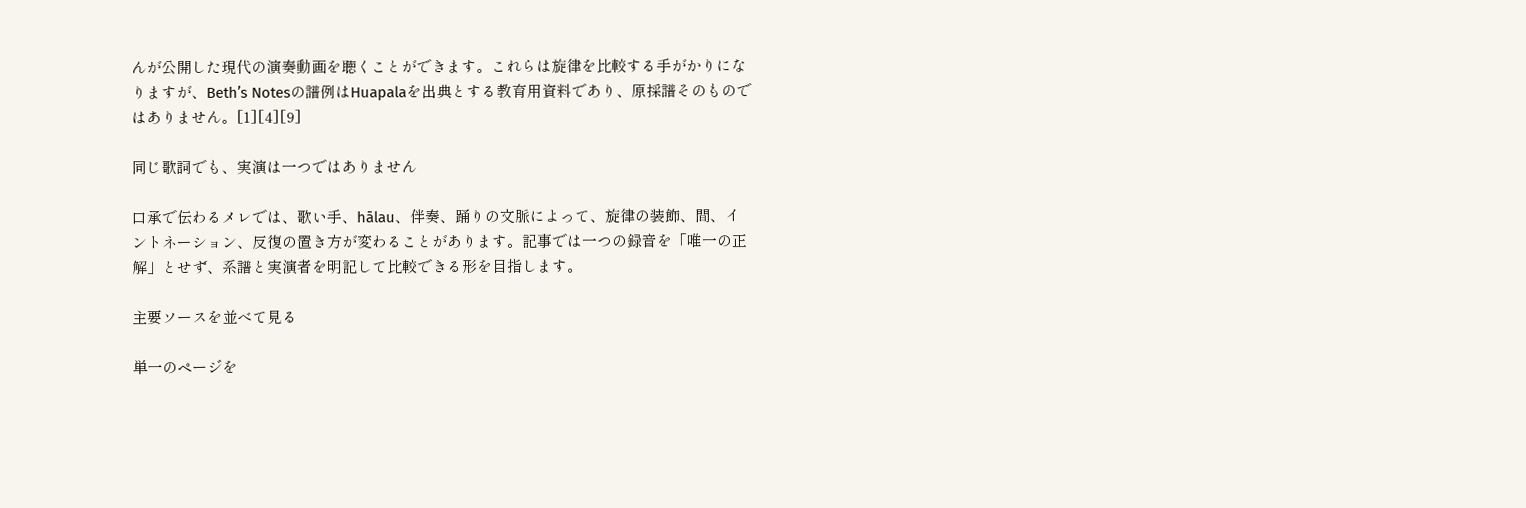んが公開した現代の演奏動画を聴くことができます。これらは旋律を比較する手がかりになりますが、Beth’s Notesの譜例はHuapalaを出典とする教育用資料であり、原採譜そのものではありません。[1][4][9]

同じ歌詞でも、実演は一つではありません

口承で伝わるメレでは、歌い手、hālau、伴奏、踊りの文脈によって、旋律の装飾、間、イントネーション、反復の置き方が変わることがあります。記事では一つの録音を「唯一の正解」とせず、系譜と実演者を明記して比較できる形を目指します。

主要ソースを並べて見る

単一のページを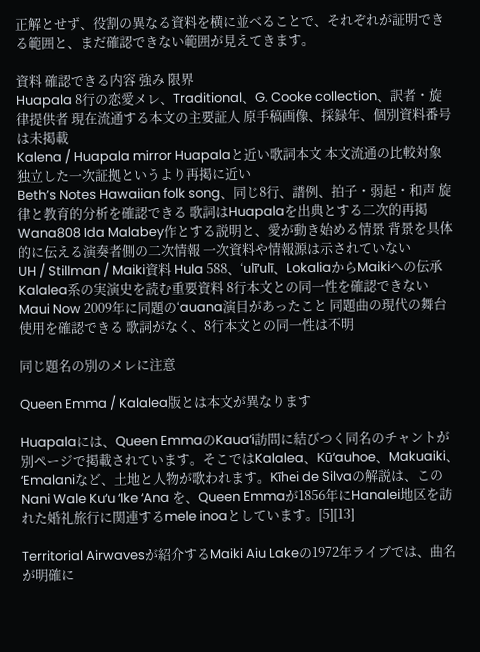正解とせず、役割の異なる資料を横に並べることで、それぞれが証明できる範囲と、まだ確認できない範囲が見えてきます。

資料 確認できる内容 強み 限界
Huapala 8行の恋愛メレ、Traditional、G. Cooke collection、訳者・旋律提供者 現在流通する本文の主要証人 原手稿画像、採録年、個別資料番号は未掲載
Kalena / Huapala mirror Huapalaと近い歌詞本文 本文流通の比較対象 独立した一次証拠というより再掲に近い
Beth’s Notes Hawaiian folk song、同じ8行、譜例、拍子・弱起・和声 旋律と教育的分析を確認できる 歌詞はHuapalaを出典とする二次的再掲
Wana808 Ida Malabey作とする説明と、愛が動き始める情景 背景を具体的に伝える演奏者側の二次情報 一次資料や情報源は示されていない
UH / Stillman / Maiki資料 Hula 588、ʻulīʻulī、LokaliaからMaikiへの伝承 Kalalea系の実演史を読む重要資料 8行本文との同一性を確認できない
Maui Now 2009年に同題のʻauana演目があったこと 同題曲の現代の舞台使用を確認できる 歌詞がなく、8行本文との同一性は不明

同じ題名の別のメレに注意

Queen Emma / Kalalea版とは本文が異なります

Huapalaには、Queen EmmaのKauaʻi訪問に結びつく同名のチャントが別ページで掲載されています。そこではKalalea、Kūʻauhoe、Makuaiki、ʻEmalaniなど、土地と人物が歌われます。Kīhei de Silvaの解説は、この Nani Wale Kuʻu ʻIke ʻAna を、Queen Emmaが1856年にHanalei地区を訪れた婚礼旅行に関連するmele inoaとしています。[5][13]

Territorial Airwavesが紹介するMaiki Aiu Lakeの1972年ライブでは、曲名が明確に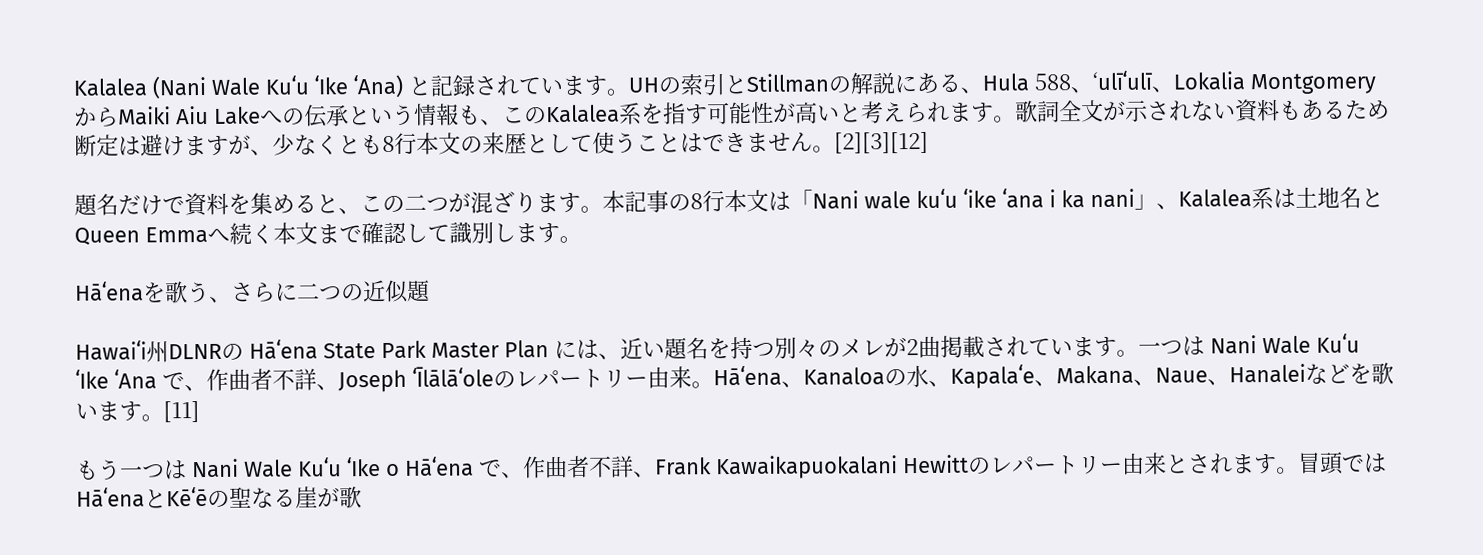Kalalea (Nani Wale Kuʻu ʻIke ʻAna) と記録されています。UHの索引とStillmanの解説にある、Hula 588、ʻulīʻulī、Lokalia MontgomeryからMaiki Aiu Lakeへの伝承という情報も、このKalalea系を指す可能性が高いと考えられます。歌詞全文が示されない資料もあるため断定は避けますが、少なくとも8行本文の来歴として使うことはできません。[2][3][12]

題名だけで資料を集めると、この二つが混ざります。本記事の8行本文は「Nani wale kuʻu ʻike ʻana i ka nani」、Kalalea系は土地名とQueen Emmaへ続く本文まで確認して識別します。

Hāʻenaを歌う、さらに二つの近似題

Hawaiʻi州DLNRの Hāʻena State Park Master Plan には、近い題名を持つ別々のメレが2曲掲載されています。一つは Nani Wale Kuʻu ʻIke ʻAna で、作曲者不詳、Joseph ʻĪlālāʻoleのレパートリー由来。Hāʻena、Kanaloaの水、Kapalaʻe、Makana、Naue、Hanaleiなどを歌います。[11]

もう一つは Nani Wale Kuʻu ʻIke o Hāʻena で、作曲者不詳、Frank Kawaikapuokalani Hewittのレパートリー由来とされます。冒頭ではHāʻenaとKēʻēの聖なる崖が歌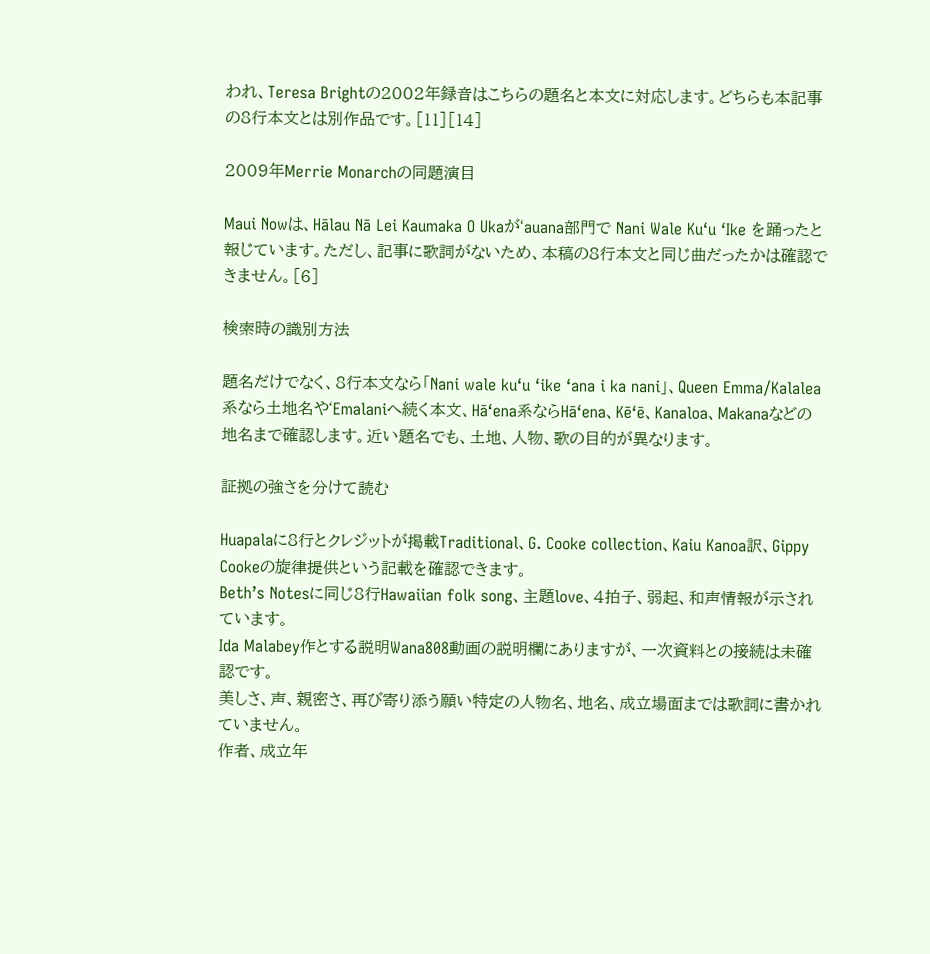われ、Teresa Brightの2002年録音はこちらの題名と本文に対応します。どちらも本記事の8行本文とは別作品です。[11][14]

2009年Merrie Monarchの同題演目

Maui Nowは、Hālau Nā Lei Kaumaka O Ukaがʻauana部門で Nani Wale Kuʻu ʻIke を踊ったと報じています。ただし、記事に歌詞がないため、本稿の8行本文と同じ曲だったかは確認できません。[6]

検索時の識別方法

題名だけでなく、8行本文なら「Nani wale kuʻu ʻike ʻana i ka nani」、Queen Emma/Kalalea系なら土地名やʻEmalaniへ続く本文、Hāʻena系ならHāʻena、Kēʻē、Kanaloa、Makanaなどの地名まで確認します。近い題名でも、土地、人物、歌の目的が異なります。

証拠の強さを分けて読む

Huapalaに8行とクレジットが掲載Traditional、G. Cooke collection、Kaiu Kanoa訳、Gippy Cookeの旋律提供という記載を確認できます。
Beth’s Notesに同じ8行Hawaiian folk song、主題love、4拍子、弱起、和声情報が示されています。
Ida Malabey作とする説明Wana808動画の説明欄にありますが、一次資料との接続は未確認です。
美しさ、声、親密さ、再び寄り添う願い特定の人物名、地名、成立場面までは歌詞に書かれていません。
作者、成立年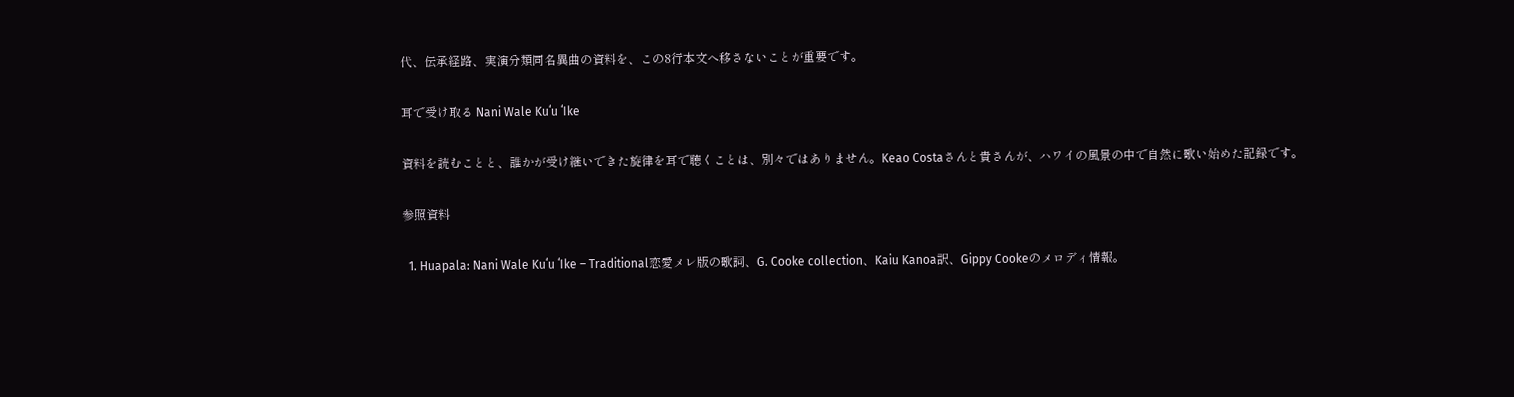代、伝承経路、実演分類同名異曲の資料を、この8行本文へ移さないことが重要です。

耳で受け取る Nani Wale Kuʻu ʻIke

資料を読むことと、誰かが受け継いできた旋律を耳で聴くことは、別々ではありません。Keao Costaさんと貴さんが、ハワイの風景の中で自然に歌い始めた記録です。

参照資料

  1. Huapala: Nani Wale Kuʻu ʻIke – Traditional恋愛メレ版の歌詞、G. Cooke collection、Kaiu Kanoa訳、Gippy Cookeのメロディ情報。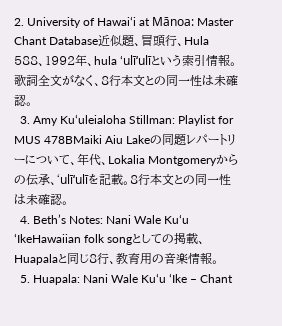2. University of Hawaiʻi at Mānoa: Master Chant Database近似題、冒頭行、Hula 588、1992年、hula ʻulīʻulīという索引情報。歌詞全文がなく、8行本文との同一性は未確認。
  3. Amy Kuʻuleialoha Stillman: Playlist for MUS 478BMaiki Aiu Lakeの同題レパートリーについて、年代、Lokalia Montgomeryからの伝承、ʻulīʻulīを記載。8行本文との同一性は未確認。
  4. Beth’s Notes: Nani Wale Kuʻu ʻIkeHawaiian folk songとしての掲載、Huapalaと同じ8行、教育用の音楽情報。
  5. Huapala: Nani Wale Kuʻu ʻIke – Chant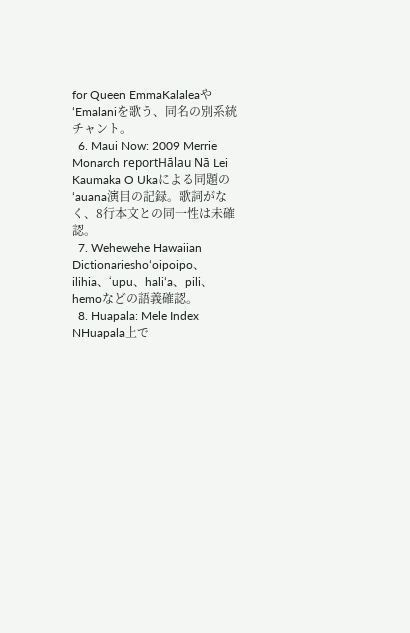for Queen EmmaKalaleaやʻEmalaniを歌う、同名の別系統チャント。
  6. Maui Now: 2009 Merrie Monarch reportHālau Nā Lei Kaumaka O Ukaによる同題のʻauana演目の記録。歌詞がなく、8行本文との同一性は未確認。
  7. Wehewehe Hawaiian Dictionarieshoʻoipoipo、ilihia、ʻupu、haliʻa、pili、hemoなどの語義確認。
  8. Huapala: Mele Index NHuapala上で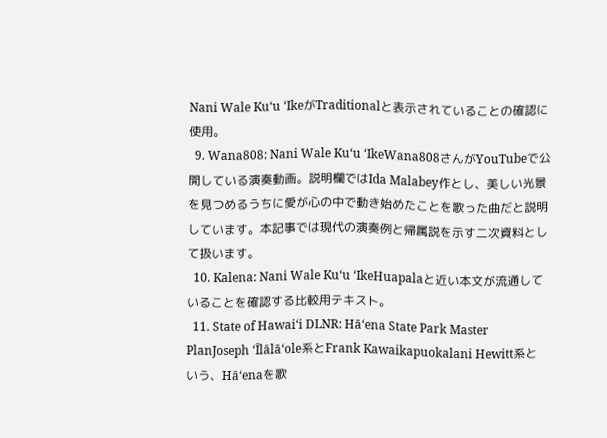Nani Wale Kuʻu ʻIkeがTraditionalと表示されていることの確認に使用。
  9. Wana808: Nani Wale Kuʻu ʻIkeWana808さんがYouTubeで公開している演奏動画。説明欄ではIda Malabey作とし、美しい光景を見つめるうちに愛が心の中で動き始めたことを歌った曲だと説明しています。本記事では現代の演奏例と帰属説を示す二次資料として扱います。
  10. Kalena: Nani Wale Kuʻu ʻIkeHuapalaと近い本文が流通していることを確認する比較用テキスト。
  11. State of Hawaiʻi DLNR: Hāʻena State Park Master PlanJoseph ʻĪlālāʻole系とFrank Kawaikapuokalani Hewitt系という、Hāʻenaを歌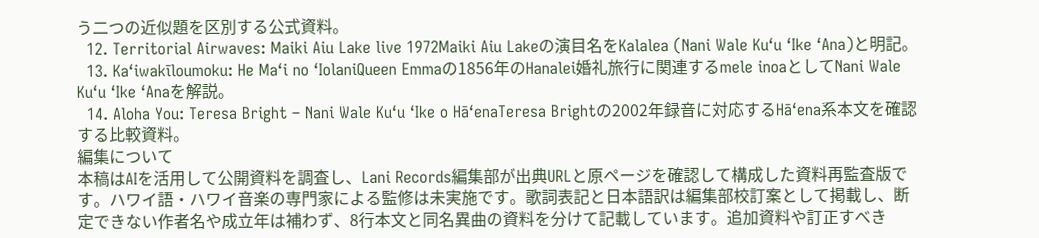う二つの近似題を区別する公式資料。
  12. Territorial Airwaves: Maiki Aiu Lake live 1972Maiki Aiu Lakeの演目名をKalalea (Nani Wale Kuʻu ʻIke ʻAna)と明記。
  13. Kaʻiwakīloumoku: He Maʻi no ʻIolaniQueen Emmaの1856年のHanalei婚礼旅行に関連するmele inoaとしてNani Wale Kuʻu ʻIke ʻAnaを解説。
  14. Aloha You: Teresa Bright – Nani Wale Kuʻu ʻIke o HāʻenaTeresa Brightの2002年録音に対応するHāʻena系本文を確認する比較資料。
編集について
本稿はAIを活用して公開資料を調査し、Lani Records編集部が出典URLと原ページを確認して構成した資料再監査版です。ハワイ語・ハワイ音楽の専門家による監修は未実施です。歌詞表記と日本語訳は編集部校訂案として掲載し、断定できない作者名や成立年は補わず、8行本文と同名異曲の資料を分けて記載しています。追加資料や訂正すべき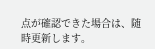点が確認できた場合は、随時更新します。